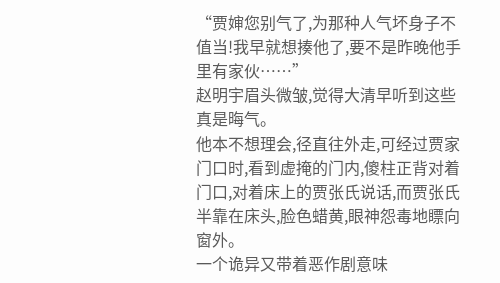“贾婶您别气了,为那种人气坏身子不值当!我早就想揍他了,要不是昨晚他手里有家伙……”
赵明宇眉头微皱,觉得大清早听到这些真是晦气。
他本不想理会,径直往外走,可经过贾家门口时,看到虚掩的门内,傻柱正背对着门口,对着床上的贾张氏说话,而贾张氏半靠在床头,脸色蜡黄,眼神怨毒地瞟向窗外。
一个诡异又带着恶作剧意味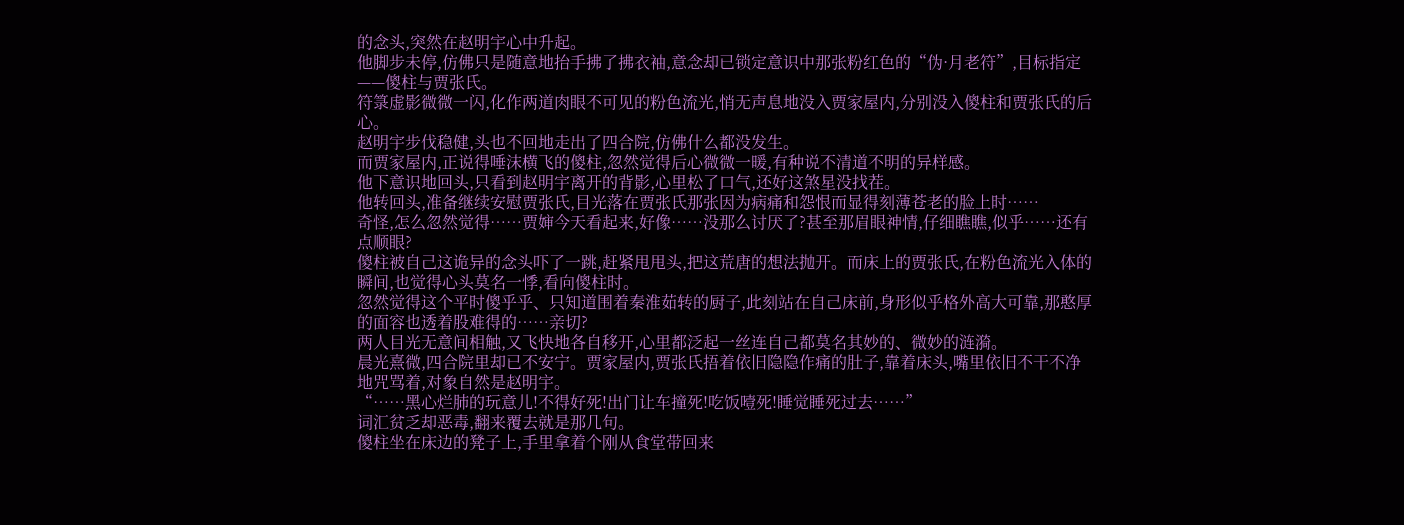的念头,突然在赵明宇心中升起。
他脚步未停,仿佛只是随意地抬手拂了拂衣袖,意念却已锁定意识中那张粉红色的“伪·月老符”,目标指定——傻柱与贾张氏。
符箓虚影微微一闪,化作两道肉眼不可见的粉色流光,悄无声息地没入贾家屋内,分别没入傻柱和贾张氏的后心。
赵明宇步伐稳健,头也不回地走出了四合院,仿佛什么都没发生。
而贾家屋内,正说得唾沫横飞的傻柱,忽然觉得后心微微一暖,有种说不清道不明的异样感。
他下意识地回头,只看到赵明宇离开的背影,心里松了口气,还好这煞星没找茬。
他转回头,准备继续安慰贾张氏,目光落在贾张氏那张因为病痛和怨恨而显得刻薄苍老的脸上时……
奇怪,怎么忽然觉得……贾婶今天看起来,好像……没那么讨厌了?甚至那眉眼神情,仔细瞧瞧,似乎……还有点顺眼?
傻柱被自己这诡异的念头吓了一跳,赶紧甩甩头,把这荒唐的想法抛开。而床上的贾张氏,在粉色流光入体的瞬间,也觉得心头莫名一悸,看向傻柱时。
忽然觉得这个平时傻乎乎、只知道围着秦淮茹转的厨子,此刻站在自己床前,身形似乎格外高大可靠,那憨厚的面容也透着股难得的……亲切?
两人目光无意间相触,又飞快地各自移开,心里都泛起一丝连自己都莫名其妙的、微妙的涟漪。
晨光熹微,四合院里却已不安宁。贾家屋内,贾张氏捂着依旧隐隐作痛的肚子,靠着床头,嘴里依旧不干不净地咒骂着,对象自然是赵明宇。
“……黑心烂肺的玩意儿!不得好死!出门让车撞死!吃饭噎死!睡觉睡死过去……”
词汇贫乏却恶毒,翻来覆去就是那几句。
傻柱坐在床边的凳子上,手里拿着个刚从食堂带回来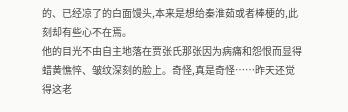的、已经凉了的白面馒头,本来是想给秦淮茹或者棒梗的,此刻却有些心不在焉。
他的目光不由自主地落在贾张氏那张因为病痛和怨恨而显得蜡黄憔悴、皱纹深刻的脸上。奇怪,真是奇怪……昨天还觉得这老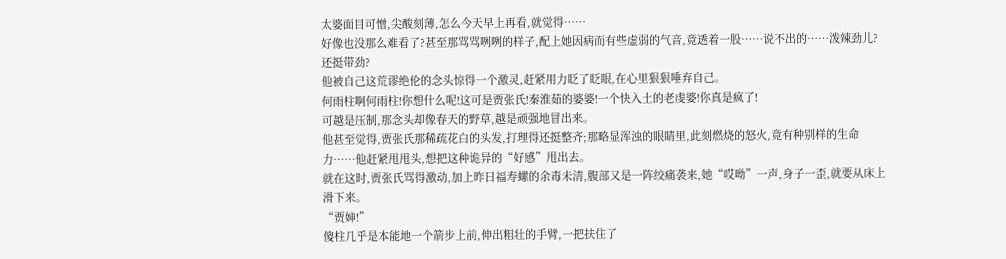太婆面目可憎,尖酸刻薄,怎么今天早上再看,就觉得……
好像也没那么难看了?甚至那骂骂咧咧的样子,配上她因病而有些虚弱的气音,竟透着一股……说不出的……泼辣劲儿?还挺带劲?
他被自己这荒谬绝伦的念头惊得一个激灵,赶紧用力眨了眨眼,在心里狠狠唾弃自己。
何雨柱啊何雨柱!你想什么呢!这可是贾张氏!秦淮茹的婆婆!一个快入土的老虔婆!你真是疯了!
可越是压制,那念头却像春天的野草,越是顽强地冒出来。
他甚至觉得,贾张氏那稀疏花白的头发,打理得还挺整齐;那略显浑浊的眼睛里,此刻燃烧的怒火,竟有种别样的生命力……他赶紧甩甩头,想把这种诡异的“好感”甩出去。
就在这时,贾张氏骂得激动,加上昨日福寿螺的余毒未清,腹部又是一阵绞痛袭来,她“哎呦”一声,身子一歪,就要从床上滑下来。
“贾婶!”
傻柱几乎是本能地一个箭步上前,伸出粗壮的手臂,一把扶住了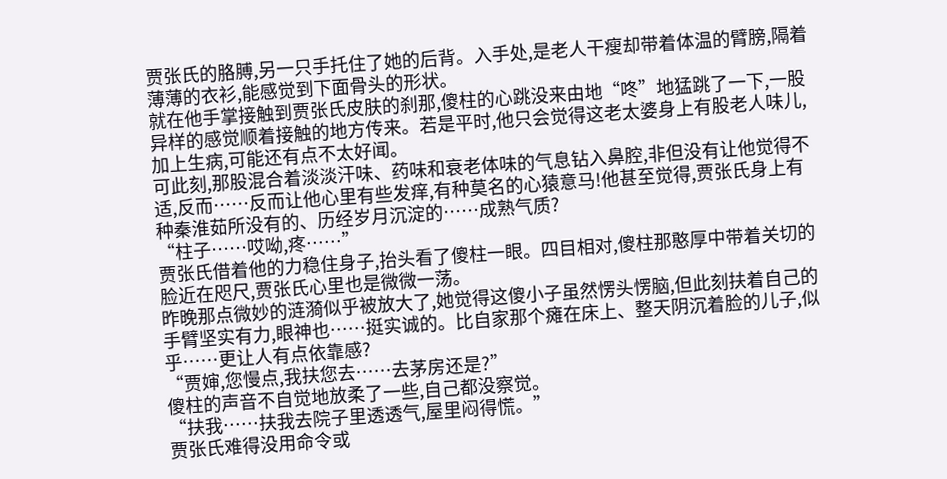贾张氏的胳膊,另一只手托住了她的后背。入手处,是老人干瘦却带着体温的臂膀,隔着薄薄的衣衫,能感觉到下面骨头的形状。
就在他手掌接触到贾张氏皮肤的刹那,傻柱的心跳没来由地“咚”地猛跳了一下,一股异样的感觉顺着接触的地方传来。若是平时,他只会觉得这老太婆身上有股老人味儿,加上生病,可能还有点不太好闻。
可此刻,那股混合着淡淡汗味、药味和衰老体味的气息钻入鼻腔,非但没有让他觉得不适,反而……反而让他心里有些发痒,有种莫名的心猿意马!他甚至觉得,贾张氏身上有种秦淮茹所没有的、历经岁月沉淀的……成熟气质?
“柱子……哎呦,疼……”
贾张氏借着他的力稳住身子,抬头看了傻柱一眼。四目相对,傻柱那憨厚中带着关切的脸近在咫尺,贾张氏心里也是微微一荡。
昨晚那点微妙的涟漪似乎被放大了,她觉得这傻小子虽然愣头愣脑,但此刻扶着自己的手臂坚实有力,眼神也……挺实诚的。比自家那个瘫在床上、整天阴沉着脸的儿子,似乎……更让人有点依靠感?
“贾婶,您慢点,我扶您去……去茅房还是?”
傻柱的声音不自觉地放柔了一些,自己都没察觉。
“扶我……扶我去院子里透透气,屋里闷得慌。”
贾张氏难得没用命令或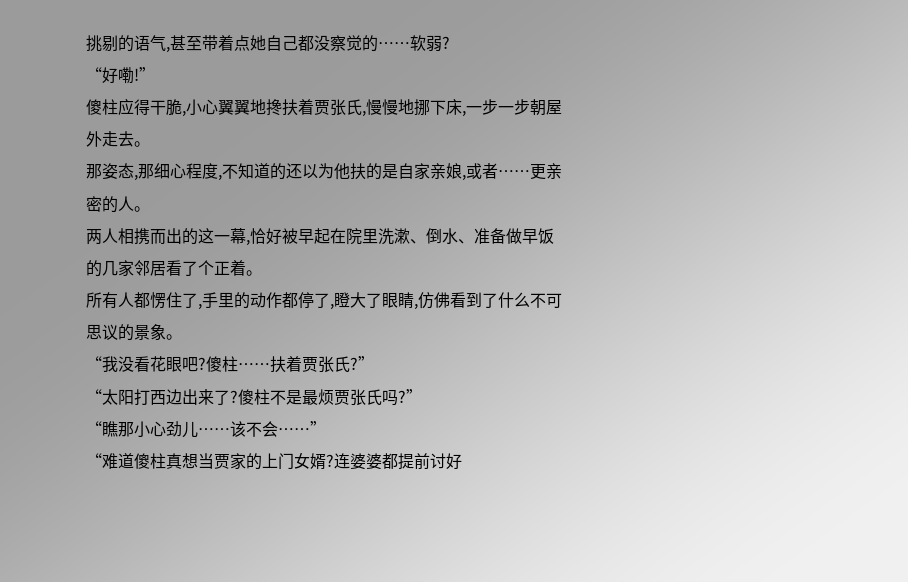挑剔的语气,甚至带着点她自己都没察觉的……软弱?
“好嘞!”
傻柱应得干脆,小心翼翼地搀扶着贾张氏,慢慢地挪下床,一步一步朝屋外走去。
那姿态,那细心程度,不知道的还以为他扶的是自家亲娘,或者……更亲密的人。
两人相携而出的这一幕,恰好被早起在院里洗漱、倒水、准备做早饭的几家邻居看了个正着。
所有人都愣住了,手里的动作都停了,瞪大了眼睛,仿佛看到了什么不可思议的景象。
“我没看花眼吧?傻柱……扶着贾张氏?”
“太阳打西边出来了?傻柱不是最烦贾张氏吗?”
“瞧那小心劲儿……该不会……”
“难道傻柱真想当贾家的上门女婿?连婆婆都提前讨好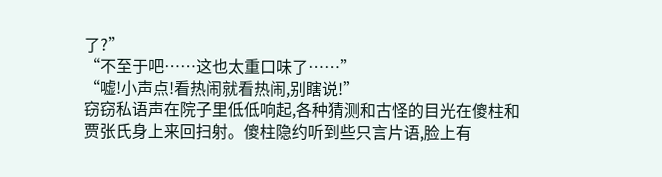了?”
“不至于吧……这也太重口味了……”
“嘘!小声点!看热闹就看热闹,别瞎说!”
窃窃私语声在院子里低低响起,各种猜测和古怪的目光在傻柱和贾张氏身上来回扫射。傻柱隐约听到些只言片语,脸上有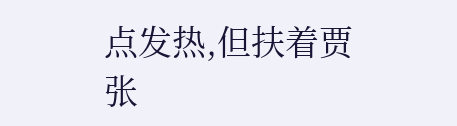点发热,但扶着贾张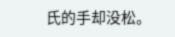氏的手却没松。